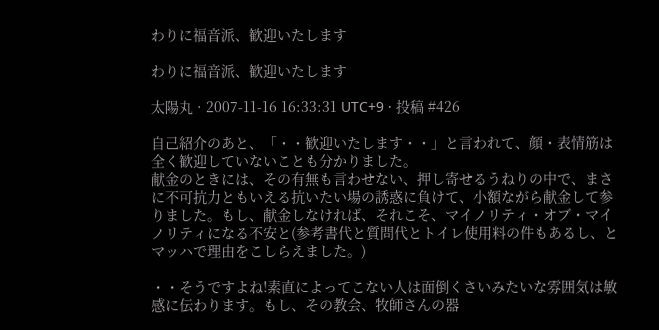わりに福音派、歓迎いたします

わりに福音派、歓迎いたします

太陽丸 · 2007-11-16 16:33:31 UTC+9 · 投稿 #426

自己紹介のあと、「・・歓迎いたします・・」と言われて、顔・表情筋は全く歓迎していないことも分かりました。
献金のときには、その有無も言わせない、押し寄せるうねりの中で、まさに不可抗力ともいえる抗いたい場の誘惑に負けて、小額ながら献金して参りました。もし、献金しなければ、それこそ、マイノリティ・オブ・マイノリティになる不安と(参考書代と質問代とトイレ使用料の件もあるし、とマッハで理由をこしらえました。)

・・そうですよね!素直によってこない人は面倒くさいみたいな雰囲気は敏感に伝わります。もし、その教会、牧師さんの器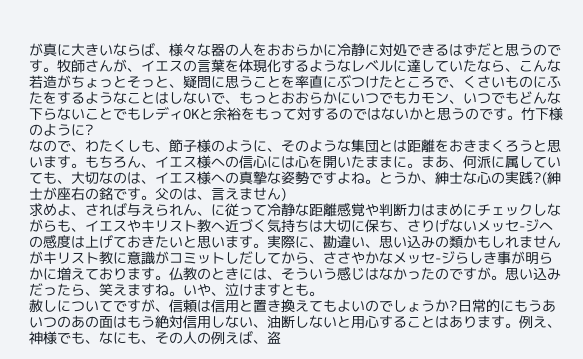が真に大きいならば、様々な器の人をおおらかに冷静に対処できるはずだと思うのです。牧師さんが、イエスの言葉を体現化するようなレベルに達していたなら、こんな若造がちょっとそっと、疑問に思うことを率直にぶつけたところで、くさいものにふたをするようなことはしないで、もっとおおらかにいつでもカモン、いつでもどんな下らないことでもレディOKと余裕をもって対するのではないかと思うのです。竹下様のように?
なので、わたくしも、節子様のように、そのような集団とは距離をおきまくろうと思います。もちろん、イエス様への信心には心を開いたままに。まあ、何派に属していても、大切なのは、イエス様への真摯な姿勢ですよね。とうか、紳士な心の実践?(紳士が座右の銘です。父のは、言えません)
求めよ、されば与えられん、に従って冷静な距離感覚や判断力はまめにチェックしながらも、イエスやキリスト教へ近づく気持ちは大切に保ち、さりげないメッセ-ジへの感度は上げておきたいと思います。実際に、勘違い、思い込みの類かもしれませんがキリスト教に意識がコミットしだしてから、ささやかなメッセ-ジらしき事が明らかに増えております。仏教のときには、そういう感じはなかったのですが。思い込みだったら、笑えますね。いや、泣けますとも。
赦しについてですが、信頼は信用と置き換えてもよいのでしょうか?日常的にもうあいつのあの面はもう絶対信用しない、油断しないと用心することはあります。例え、神様でも、なにも、その人の例えば、盗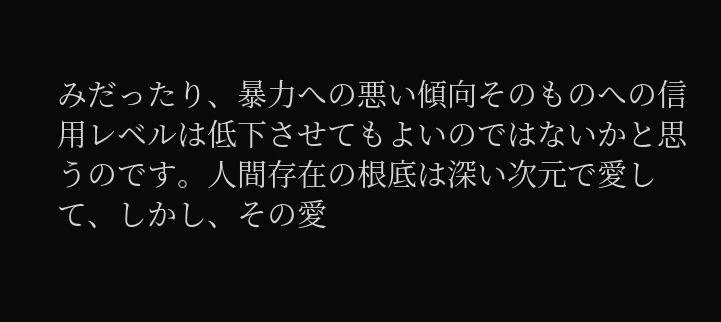みだったり、暴力への悪い傾向そのものへの信用レベルは低下させてもよいのではないかと思うのです。人間存在の根底は深い次元で愛して、しかし、その愛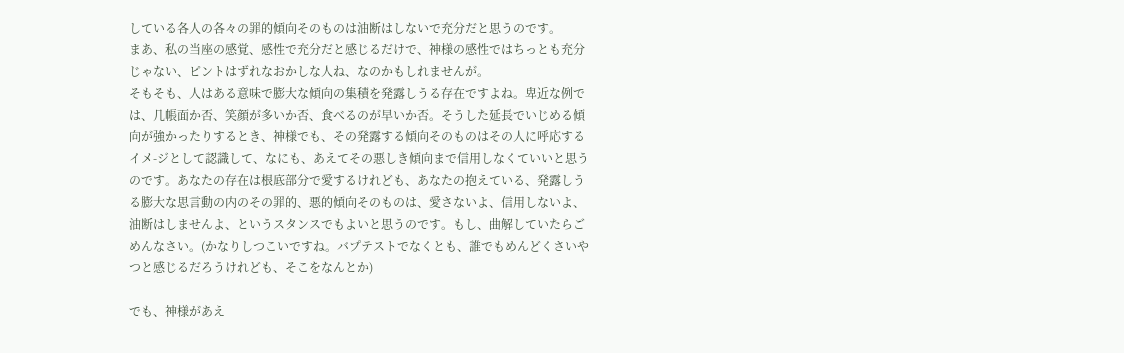している各人の各々の罪的傾向そのものは油断はしないで充分だと思うのです。
まあ、私の当座の感覚、感性で充分だと感じるだけで、神様の感性ではちっとも充分じゃない、ピントはずれなおかしな人ね、なのかもしれませんが。
そもそも、人はある意味で膨大な傾向の集積を発露しうる存在ですよね。卑近な例では、几帳面か否、笑顔が多いか否、食べるのが早いか否。そうした延長でいじめる傾向が強かったりするとき、神様でも、その発露する傾向そのものはその人に呼応するイメ-ジとして認識して、なにも、あえてその悪しき傾向まで信用しなくていいと思うのです。あなたの存在は根底部分で愛するけれども、あなたの抱えている、発露しうる膨大な思言動の内のその罪的、悪的傾向そのものは、愛さないよ、信用しないよ、油断はしませんよ、というスタンスでもよいと思うのです。もし、曲解していたらごめんなさい。(かなりしつこいですね。バプテストでなくとも、誰でもめんどくさいやつと感じるだろうけれども、そこをなんとか)

でも、神様があえ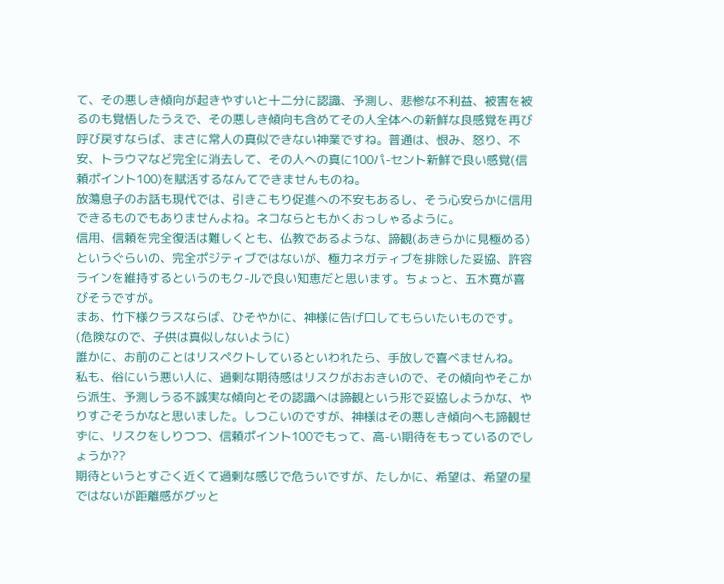て、その悪しき傾向が起きやすいと十二分に認識、予測し、悲惨な不利益、被害を被るのも覚悟したうえで、その悪しき傾向も含めてその人全体への新鮮な良感覚を再び呼び戻すならば、まさに常人の真似できない神業ですね。普通は、恨み、怒り、不安、トラウマなど完全に消去して、その人への真に100パ-セント新鮮で良い感覚(信頼ポイント100)を賦活するなんてできませんものね。
放蕩息子のお話も現代では、引きこもり促進への不安もあるし、そう心安らかに信用できるものでもありませんよね。ネコならともかくおっしゃるように。
信用、信頼を完全復活は難しくとも、仏教であるような、諦観(あきらかに見極める)というぐらいの、完全ポジティブではないが、極力ネガティブを排除した妥協、許容ラインを維持するというのもク-ルで良い知恵だと思います。ちょっと、五木寛が喜びそうですが。
まあ、竹下様クラスならば、ひそやかに、神様に告げ口してもらいたいものです。(危険なので、子供は真似しないように)
誰かに、お前のことはリスペクトしているといわれたら、手放しで喜べませんね。
私も、俗にいう悪い人に、過剰な期待感はリスクがおおきいので、その傾向やそこから派生、予測しうる不誠実な傾向とその認識へは諦観という形で妥協しようかな、やりすごそうかなと思いました。しつこいのですが、神様はその悪しき傾向へも諦観せずに、リスクをしりつつ、信頼ポイント100でもって、高-い期待をもっているのでしょうか??
期待というとすごく近くて過剰な感じで危ういですが、たしかに、希望は、希望の星ではないが距離感がグッと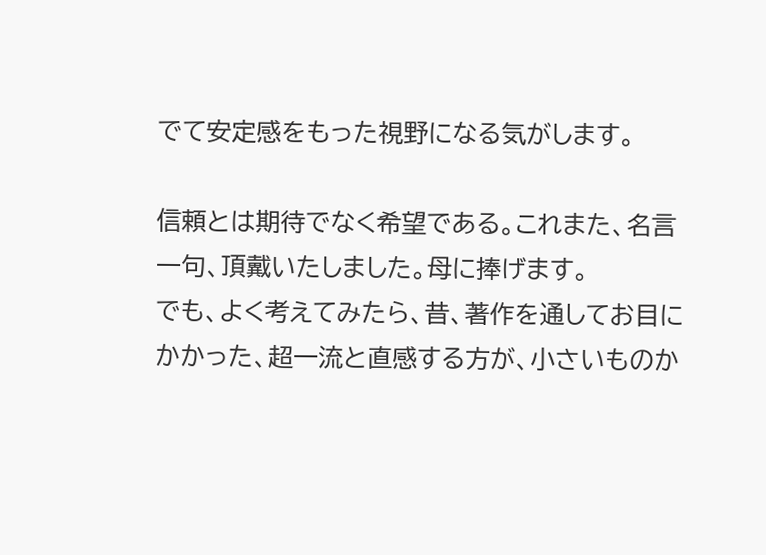でて安定感をもった視野になる気がします。

信頼とは期待でなく希望である。これまた、名言一句、頂戴いたしました。母に捧げます。
でも、よく考えてみたら、昔、著作を通してお目にかかった、超一流と直感する方が、小さいものか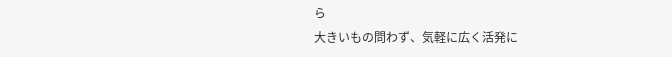ら
大きいもの問わず、気軽に広く活発に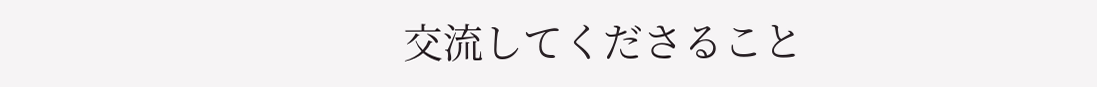交流してくださること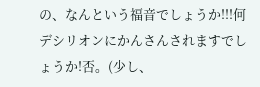の、なんという福音でしょうか!!!何デシリオンにかんさんされますでしょうか!否。(少し、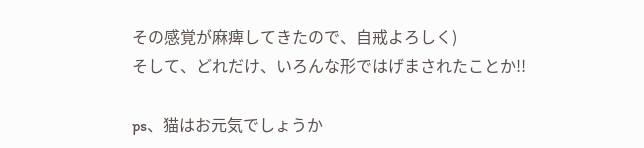その感覚が麻痺してきたので、自戒よろしく)
そして、どれだけ、いろんな形ではげまされたことか!!

ps、猫はお元気でしょうか